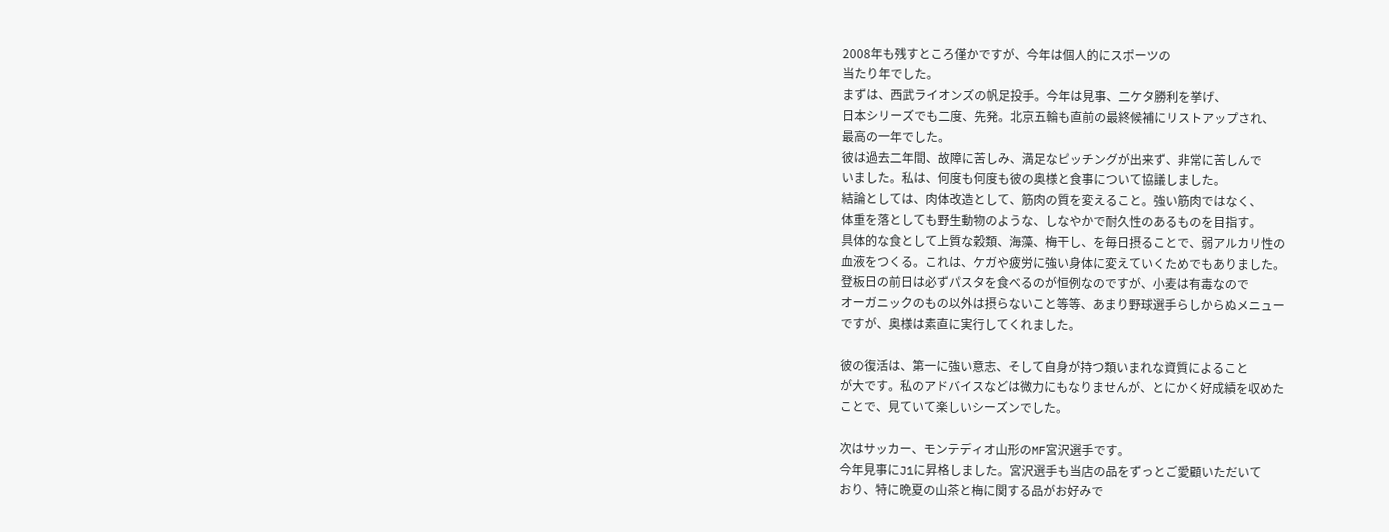2008年も残すところ僅かですが、今年は個人的にスポーツの
当たり年でした。
まずは、西武ライオンズの帆足投手。今年は見事、二ケタ勝利を挙げ、
日本シリーズでも二度、先発。北京五輪も直前の最終候補にリストアップされ、
最高の一年でした。
彼は過去二年間、故障に苦しみ、満足なピッチングが出来ず、非常に苦しんで
いました。私は、何度も何度も彼の奥様と食事について協議しました。
結論としては、肉体改造として、筋肉の質を変えること。強い筋肉ではなく、
体重を落としても野生動物のような、しなやかで耐久性のあるものを目指す。
具体的な食として上質な穀類、海藻、梅干し、を毎日摂ることで、弱アルカリ性の
血液をつくる。これは、ケガや疲労に強い身体に変えていくためでもありました。
登板日の前日は必ずパスタを食べるのが恒例なのですが、小麦は有毒なので
オーガニックのもの以外は摂らないこと等等、あまり野球選手らしからぬメニュー
ですが、奥様は素直に実行してくれました。

彼の復活は、第一に強い意志、そして自身が持つ類いまれな資質によること
が大です。私のアドバイスなどは微力にもなりませんが、とにかく好成績を収めた
ことで、見ていて楽しいシーズンでした。

次はサッカー、モンテディオ山形のMF宮沢選手です。
今年見事にJ1に昇格しました。宮沢選手も当店の品をずっとご愛顧いただいて
おり、特に晩夏の山茶と梅に関する品がお好みで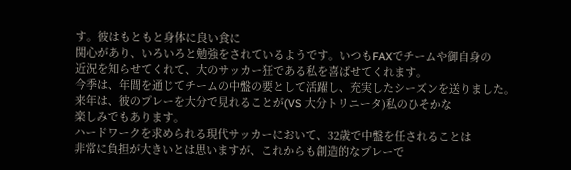す。彼はもともと身体に良い食に
関心があり、いろいろと勉強をされているようです。いつもFAXでチームや御自身の
近況を知らせてくれて、大のサッカー狂である私を喜ばせてくれます。
今季は、年間を通じてチームの中盤の要として活躍し、充実したシーズンを送りました。
来年は、彼のプレーを大分で見れることが(VS 大分トリニータ)私のひそかな
楽しみでもあります。
ハードワークを求められる現代サッカーにおいて、32歳で中盤を任されることは
非常に負担が大きいとは思いますが、これからも創造的なプレーで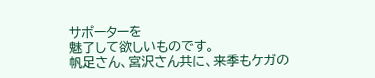サポーターを
魅了して欲しいものです。
帆足さん、宮沢さん共に、来季もケガの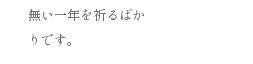無い一年を祈るばかりです。